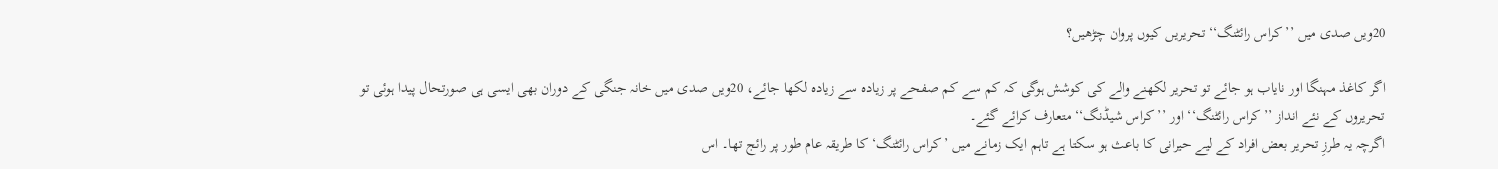20ویں صدی میں ’’کراس رائٹنگ‘‘ تحریریں کیوں پروان چڑھیں؟

اگر کاغذ مہنگا اور نایاب ہو جائے تو تحریر لکھنے والے کی کوشش ہوگی کہ کم سے کم صفحے پر زیادہ سے زیادہ لکھا جائے، 20ویں صدی میں خانہ جنگی کے دوران بھی ایسی ہی صورتحال پیدا ہوئی تو تحریروں کے نئے انداز ’’کراس رائٹنگ‘‘ اور ’’کراس شیڈنگ‘‘ متعارف کرائے گئے۔
اگرچہ یہ طرزِ تحریر بعض افراد کے لیے حیرانی کا باعث ہو سکتا ہے تاہم ایک زمانے میں ’کراس رائٹنگ‘ کا طریقہ عام طور پر رائج تھا۔ اس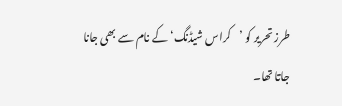طرز تحریر کو ’کراس شیڈنگ‘ کے نام سے بھی جانا جاتا تھا۔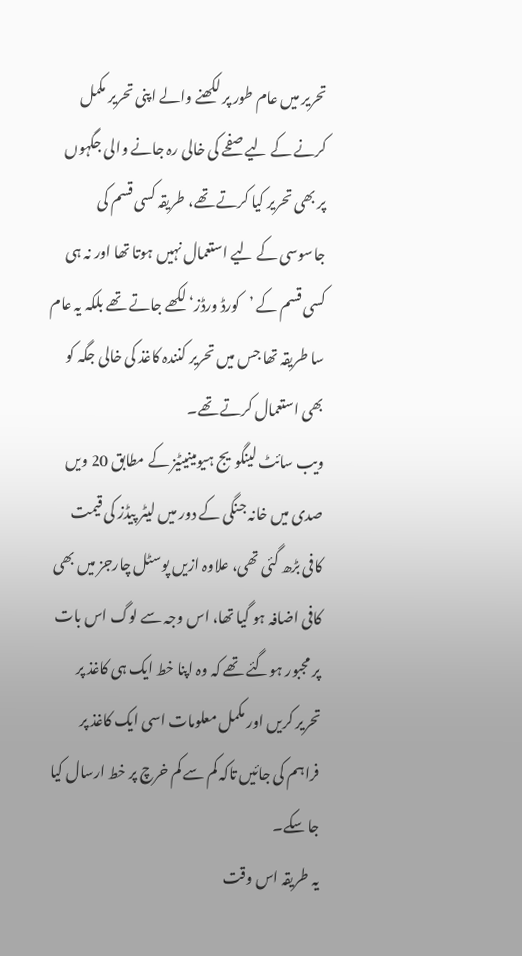تحریر میں عام طور پر لکھنے والے اپنی تحریر مکمل کرنے کے لیے صفحے کی خالی رہ جانے والی جگہوں پر بھی تحریر کیا کرتے تھے، طریقہ کسی قسم کی جاسوسی کے لیے استعمال نہیں ہوتا تھا اور نہ ہی کسی قسم کے ’کورڈ ورڈز‘ لکھے جاتے تھے بلکہ یہ عام سا طریقہ تھا جس میں تحریر کنندہ کاغذ کی خالی جگہ کو بھی استعمال کرتے تھے۔
ویب سائٹ لینگویج ہیومینیٹیز کے مطابق 20 ویں صدی میں خانہ جنگی کے دور میں لیٹر پیڈز کی قیمت کافی بڑھ گئی تھی، علاوہ ازیں پوسٹل چارجز میں بھی کافی اضافہ ہو گیا تھا، اس وجہ سے لوگ اس بات پر مجبور ہوگئے تھے کہ وہ اپنا خط ایک ہی کاغذ پر تحریر کریں اور مکمل معلومات اسی ایک کاغذ پر فراہم کی جائیں تاکہ کم سے کم خرچ پر خط ارسال کیا جا سکے۔
یہ طریقہ اس وقت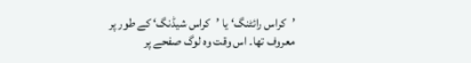’کراس رائٹنگ‘ یا ’کراس شیڈنگ‘ کے طور پر معروف تھا۔ اس وقت وہ لوگ صفحے پر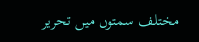مختلف سمتوں میں تحریر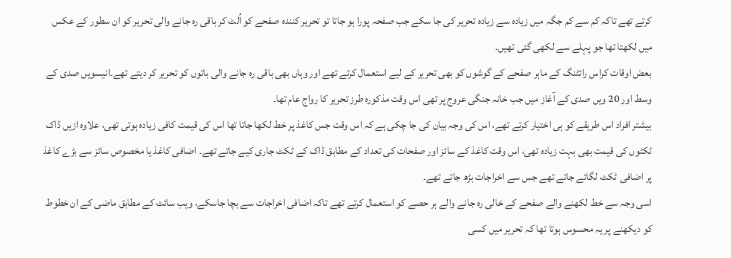کرتے تھے تاکہ کم سے کم جگہ میں زیادہ سے زیادہ تحریر کی جا سکے جب صفحہ پورا ہو جاتا تو تحریر کنندہ صفحے کو اُلٹ کر باقی رہ جانے والی تحریر کو ان سطور کے عکس میں لکھتا تھا جو پہلے سے لکھی گئی تھیں۔
بعض اوقات کراس رائٹنگ کے ماہر صفحے کے گوشوں کو بھی تحریر کے لیے استعمال کرتے تھے اور وہاں بھی باقی رہ جانے والی باتوں کو تحریر کر دیتے تھے۔انیسویں صدی کے وسط اور 20 ویں صدی کے آغاز میں جب خانہ جنگی عروج پر تھی اس وقت مذکورہ طرز تحریر کا رواج عام تھا۔
بیشتر افراد اس طریقے کو ہی اختیار کرتے تھے، اس کی وجہ بیان کی جا چکی ہے کہ اس وقت جس کاغذ پر خط لکھا جاتا تھا اس کی قیمت کافی زیادہ ہوتی تھی، علاوہ ازیں ڈاک ٹکٹوں کی قیمت بھی بہت زیادہ تھی، اس وقت کاغذ کے سائز اور صفحات کی تعداد کے مطابق ڈاک کے ٹکٹ جاری کیے جاتے تھے۔ اضافی کاغذ یا مخصوص سائز سے بڑے کاغذ پر اضافی ٹکٹ لگائے جاتے تھے جس سے اخراجات بڑھ جاتے تھے۔
اسی وجہ سے خط لکھنے والے صفحے کے خالی رہ جانے والے ہر حصے کو استعمال کرتے تھے تاکہ اضافی اخراجات سے بچا جاسکے، ویب سائٹ کے مطابق ماضی کے ان خطوط کو دیکھنے پر یہ محسوس ہوتا تھا کہ تحریر میں کسی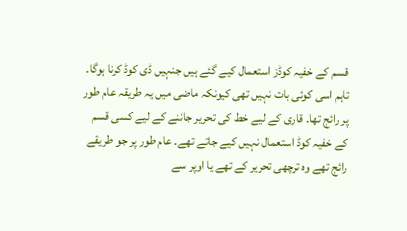قسم کے خفیہ کوڈز استعمال کیے گئے ہیں جنہیں ڈی کوڈ کرنا ہوگا۔
تاہم اسی کوئی بات نہیں تھی کیونکہ ماضی میں یہ طریقہ عام طور پر رائج تھا۔ قاری کے لیے خط کی تحریر جاننے کے لیے کسی قسم کے خفیہ کوڈ استعمال نہیں کیے جاتے تھے۔ عام طور پر جو طریقے رائج تھے وہ ترچھی تحریر کے تھے یا اوپر سے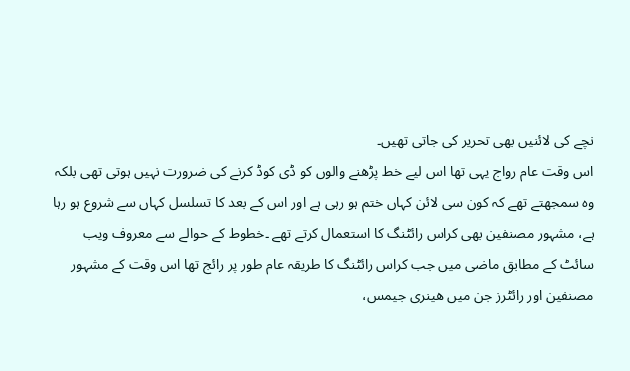نچے کی لائنیں بھی تحریر کی جاتی تھیں۔
اس وقت عام رواج یہی تھا اس لیے خط پڑھنے والوں کو ڈی کوڈ کرنے کی ضرورت نہیں ہوتی تھی بلکہ وہ سمجھتے تھے کہ کون سی لائن کہاں ختم ہو رہی ہے اور اس کے بعد کا تسلسل کہاں سے شروع ہو رہا ہے، مشہور مصنفین بھی کراس رائٹنگ کا استعمال کرتے تھے ۔خطوط کے حوالے سے معروف ویب سائٹ کے مطابق ماضی میں جب کراس رائٹنگ کا طریقہ عام طور پر رائج تھا اس وقت کے مشہور مصنفین اور رائٹرز جن میں ھینری جیمس،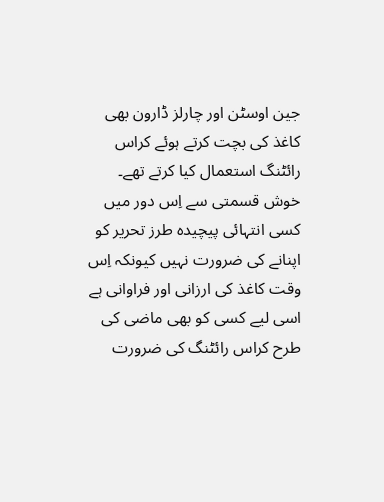جین اوسٹن اور چارلز ڈارون بھی کاغذ کی بچت کرتے ہوئے کراس رائٹنگ استعمال کیا کرتے تھے۔
خوش قسمتی سے اِس دور میں کسی انتہائی پیچیدہ طرز تحریر کو اپنانے کی ضرورت نہیں کیونکہ اِس وقت کاغذ کی ارزانی اور فراوانی ہے اسی لیے کسی کو بھی ماضی کی طرح کراس رائٹنگ کی ضرورت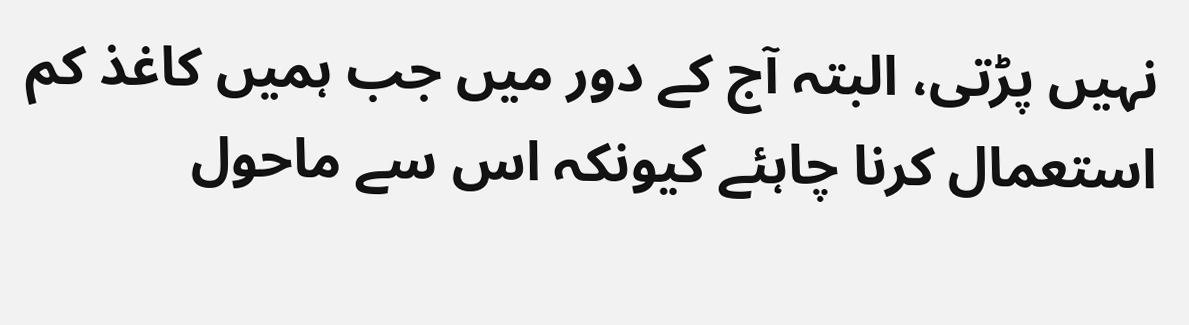نہیں پڑتی، البتہ آج کے دور میں جب ہمیں کاغذ کم استعمال کرنا چاہئے کیونکہ اس سے ماحول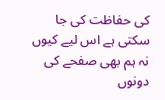کی حفاظت کی جا سکتی ہے اس لیے کیوں نہ ہم بھی صفحے کی دونوں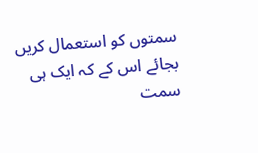سمتوں کو استعمال کریں بجائے اس کے کہ ایک ہی سمت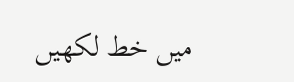میں خط لکھیں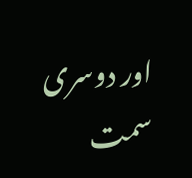اور دوسری سمت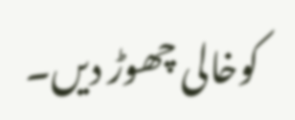کوخالی چھوڑ دیں۔